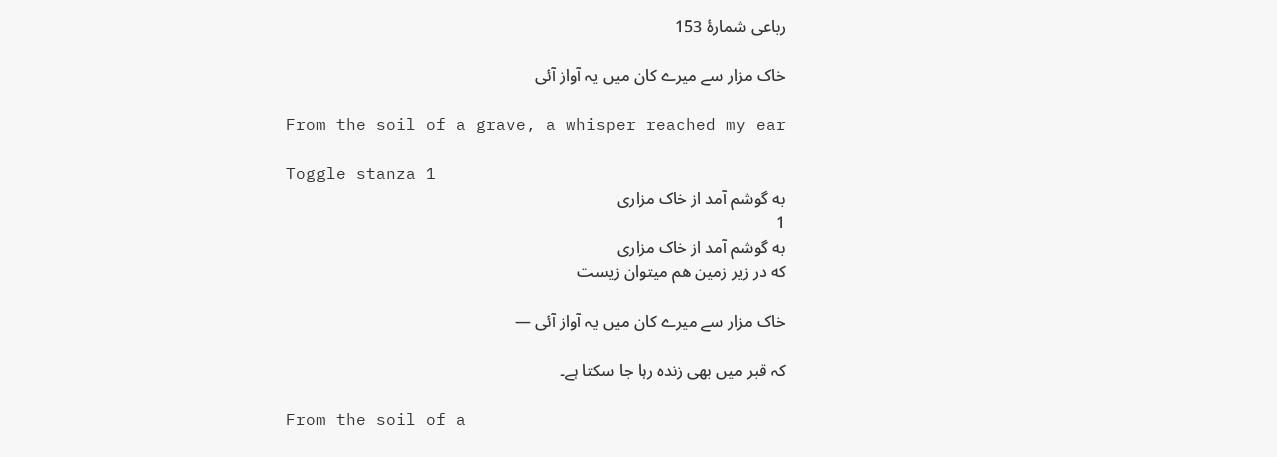رباعی شمارهٔ 153

خاک مزار سے میرے کان میں یہ آواز آئی

From the soil of a grave, a whisper reached my ear

Toggle stanza 1
به گوشم آمد از خاک مزاری
1
به گوشم آمد از خاک مزاری
که در زیر زمین هم میتوان زیست

خاک مزار سے میرے کان میں یہ آواز آئی —

کہ قبر میں بھی زندہ رہا جا سکتا ہے۔

From the soil of a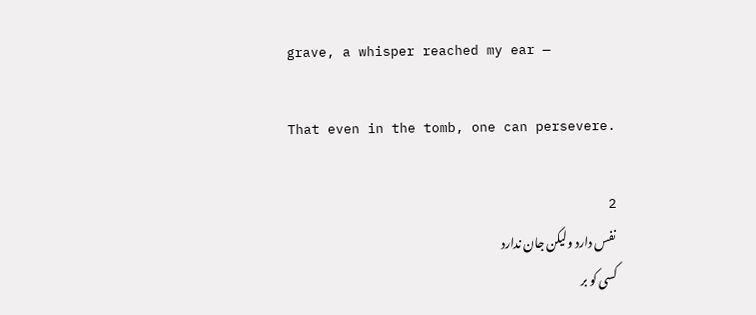grave, a whisper reached my ear —

That even in the tomb, one can persevere.

2
نفس دارد ولیکن جان ندارد
کسی کو بر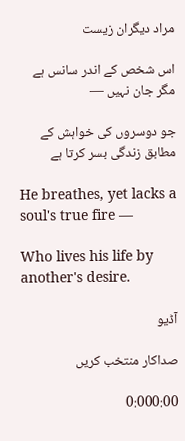مراد دیگران زیست

اس شخص کے اندر سانس ہے مگر جان نہيں —

جو دوسروں کی خواہش کے مطابق زندگی بسر کرتا ہے

He breathes, yet lacks a soul's true fire —

Who lives his life by another's desire.

آڈیو

صداکار منتخب کریں

0:000:00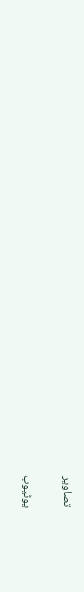تصاویر

یوٹیوب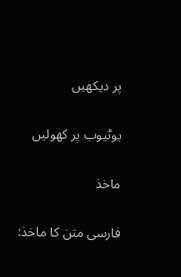پر دیکھیں

یوٹیوب پر کھولیں

ماخذ

فارسی متن کا ماخذ: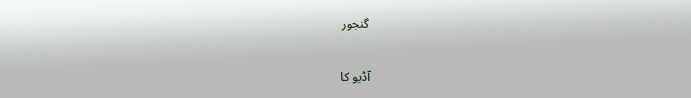گنجور

آڈیو کا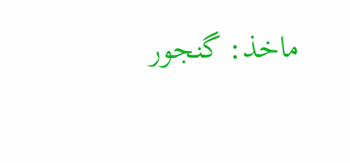ماخذ: گنجور